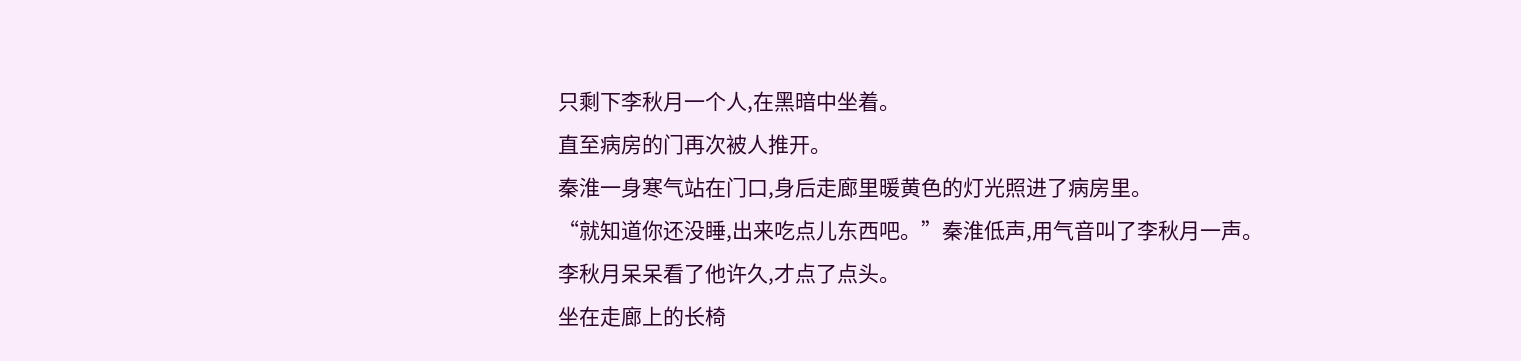只剩下李秋月一个人,在黑暗中坐着。
直至病房的门再次被人推开。
秦淮一身寒气站在门口,身后走廊里暖黄色的灯光照进了病房里。
“就知道你还没睡,出来吃点儿东西吧。”秦淮低声,用气音叫了李秋月一声。
李秋月呆呆看了他许久,才点了点头。
坐在走廊上的长椅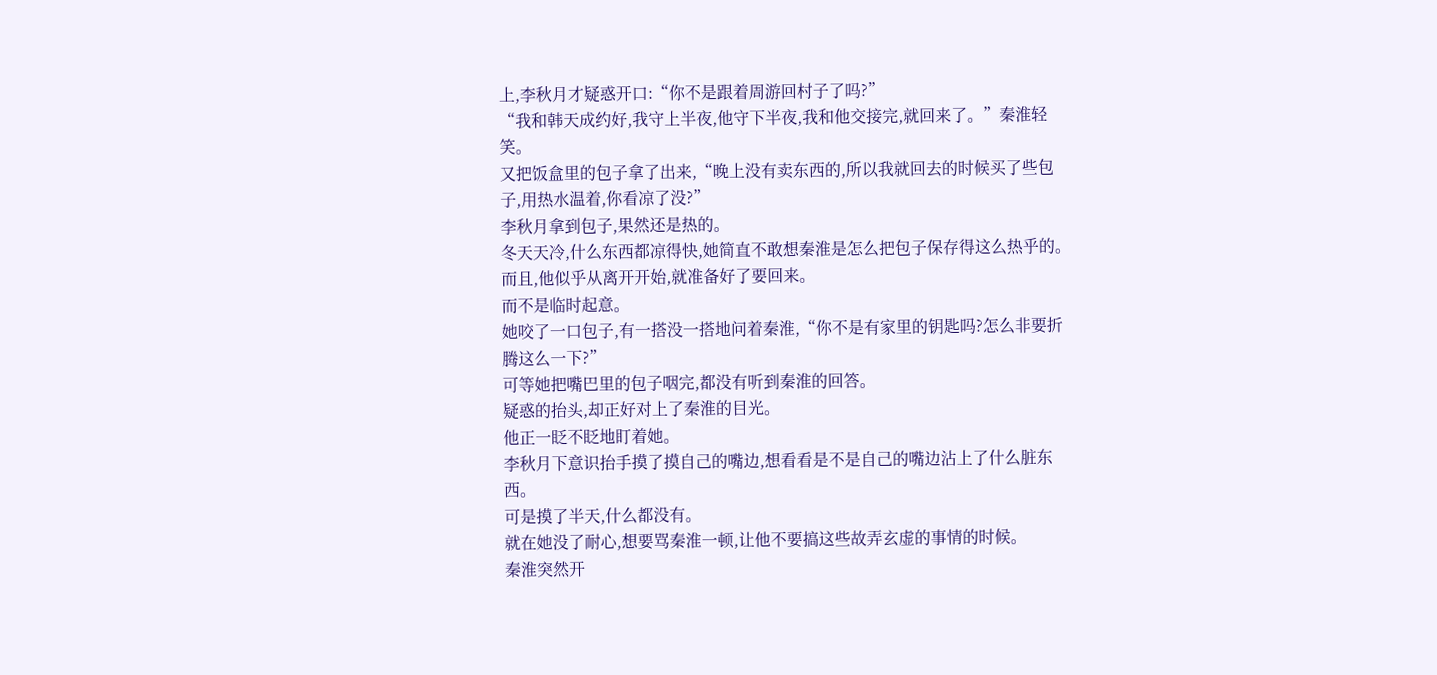上,李秋月才疑惑开口:“你不是跟着周游回村子了吗?”
“我和韩天成约好,我守上半夜,他守下半夜,我和他交接完,就回来了。”秦淮轻笑。
又把饭盒里的包子拿了出来,“晚上没有卖东西的,所以我就回去的时候买了些包子,用热水温着,你看凉了没?”
李秋月拿到包子,果然还是热的。
冬天天冷,什么东西都凉得快,她简直不敢想秦淮是怎么把包子保存得这么热乎的。
而且,他似乎从离开开始,就准备好了要回来。
而不是临时起意。
她咬了一口包子,有一搭没一搭地问着秦淮,“你不是有家里的钥匙吗?怎么非要折腾这么一下?”
可等她把嘴巴里的包子咽完,都没有听到秦淮的回答。
疑惑的抬头,却正好对上了秦淮的目光。
他正一眨不眨地盯着她。
李秋月下意识抬手摸了摸自己的嘴边,想看看是不是自己的嘴边沾上了什么脏东西。
可是摸了半天,什么都没有。
就在她没了耐心,想要骂秦淮一顿,让他不要搞这些故弄玄虚的事情的时候。
秦淮突然开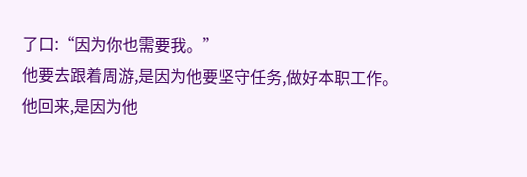了口:“因为你也需要我。”
他要去跟着周游,是因为他要坚守任务,做好本职工作。
他回来,是因为他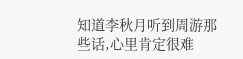知道李秋月听到周游那些话,心里肯定很难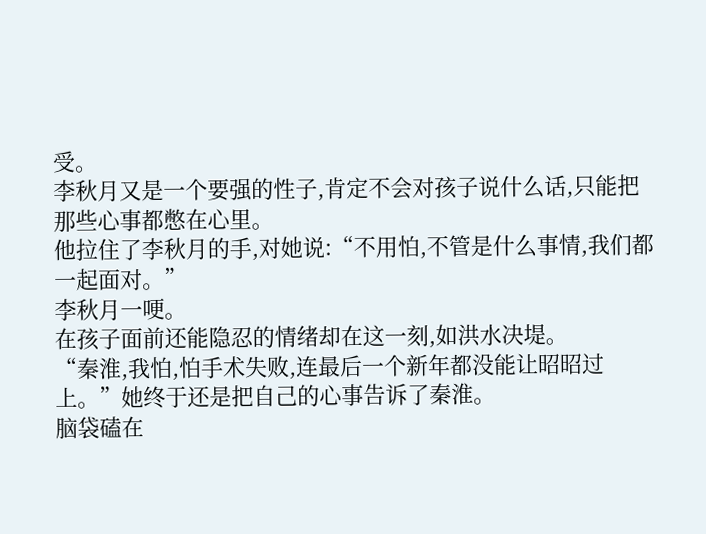受。
李秋月又是一个要强的性子,肯定不会对孩子说什么话,只能把那些心事都憋在心里。
他拉住了李秋月的手,对她说:“不用怕,不管是什么事情,我们都一起面对。”
李秋月一哽。
在孩子面前还能隐忍的情绪却在这一刻,如洪水决堤。
“秦淮,我怕,怕手术失败,连最后一个新年都没能让昭昭过上。”她终于还是把自己的心事告诉了秦淮。
脑袋磕在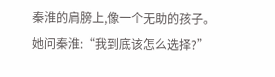秦淮的肩膀上,像一个无助的孩子。
她问秦淮:“我到底该怎么选择?”